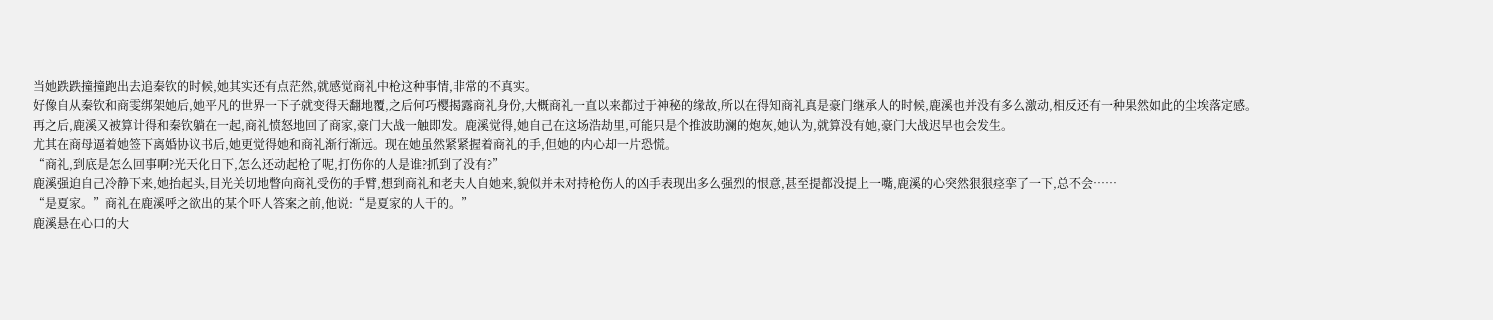当她跌跌撞撞跑出去追秦钦的时候,她其实还有点茫然,就感觉商礼中枪这种事情,非常的不真实。
好像自从秦钦和商雯绑架她后,她平凡的世界一下子就变得天翻地覆,之后何巧樱揭露商礼身份,大概商礼一直以来都过于神秘的缘故,所以在得知商礼真是豪门继承人的时候,鹿溪也并没有多么激动,相反还有一种果然如此的尘埃落定感。
再之后,鹿溪又被算计得和秦钦躺在一起,商礼愤怒地回了商家,豪门大战一触即发。鹿溪觉得,她自己在这场浩劫里,可能只是个推波助澜的炮灰,她认为,就算没有她,豪门大战迟早也会发生。
尤其在商母逼着她签下离婚协议书后,她更觉得她和商礼渐行渐远。现在她虽然紧紧握着商礼的手,但她的内心却一片恐慌。
“商礼,到底是怎么回事啊?光天化日下,怎么还动起枪了呢,打伤你的人是谁?抓到了没有?”
鹿溪强迫自己冷静下来,她抬起头,目光关切地瞥向商礼受伤的手臂,想到商礼和老夫人自她来,貌似并未对持枪伤人的凶手表现出多么强烈的恨意,甚至提都没提上一嘴,鹿溪的心突然狠狠痉挛了一下,总不会……
“是夏家。”商礼在鹿溪呼之欲出的某个吓人答案之前,他说:“是夏家的人干的。”
鹿溪悬在心口的大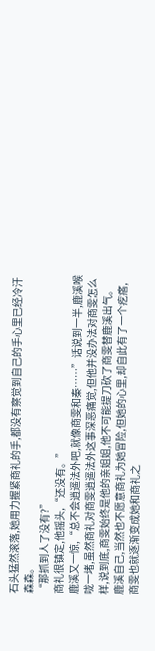石头猛然滚落,她用力握紧商礼的手,都没有察觉到自己的手心里已经冷汗森森。
“那抓到人了没有?”
商礼很镇定,他摇头,“还没有。”
鹿溪又一惊,“总不会逍遥法外吧,就像商雯和秦……”话说到一半,鹿溪喉咙一堵,虽然商礼对商雯逍遥法外这事深恶痛觉,但他并没办法对商雯怎么样,说到底,商雯始终是他的亲姐姐,他不可能提刀砍了商雯替鹿溪出气。
鹿溪自己,当然也不愿意商礼为她冒险,但她的心里,却自此有了一个疙瘩,商雯也就逐渐变成她和商礼之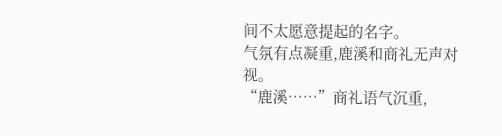间不太愿意提起的名字。
气氛有点凝重,鹿溪和商礼无声对视。
“鹿溪……”商礼语气沉重,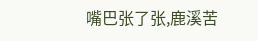嘴巴张了张,鹿溪苦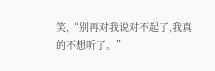笑,“别再对我说对不起了,我真的不想听了。”